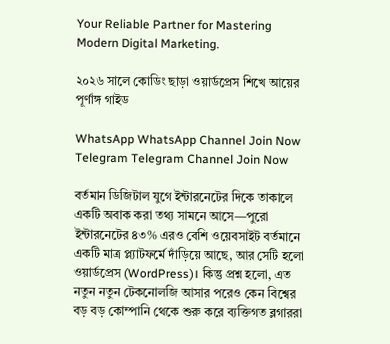Your Reliable Partner for Mastering Modern Digital Marketing.

২০২৬ সালে কোডিং ছাড়া ওয়ার্ডপ্রেস শিখে আয়ের পূর্ণাঙ্গ গাইড

WhatsApp WhatsApp Channel Join Now
Telegram Telegram Channel Join Now

বর্তমান ডিজিটাল যুগে ইন্টারনেটের দিকে তাকালে একটি অবাক করা তথ্য সামনে আসে—পুরো ইন্টারনেটের ৪৩% এরও বেশি ওয়েবসাইট বর্তমানে একটি মাত্র প্ল্যাটফর্মে দাঁড়িয়ে আছে, আর সেটি হলো ওয়ার্ডপ্রেস (WordPress)। কিন্তু প্রশ্ন হলো, এত নতুন নতুন টেকনোলজি আসার পরেও কেন বিশ্বের বড় বড় কোম্পানি থেকে শুরু করে ব্যক্তিগত ব্লগাররা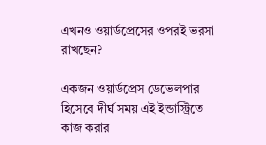এখনও ওয়ার্ডপ্রেসের ওপরই ভরসা রাখছেন?

একজন ওয়ার্ডপ্রেস ডেভেলপার হিসেবে দীর্ঘ সময় এই ইন্ডাস্ট্রিতে কাজ করার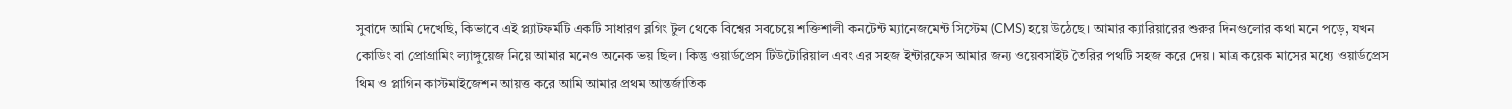সুবাদে আমি দেখেছি, কিভাবে এই প্ল্যাটফর্মটি একটি সাধারণ ব্লগিং টুল থেকে বিশ্বের সবচেয়ে শক্তিশালী কনটেন্ট ম্যানেজমেন্ট সিস্টেম (CMS) হয়ে উঠেছে। আমার ক্যারিয়ারের শুরুর দিনগুলোর কথা মনে পড়ে, যখন কোডিং বা প্রোগ্রামিং ল্যাঙ্গুয়েজ নিয়ে আমার মনেও অনেক ভয় ছিল। কিন্তু ওয়ার্ডপ্রেস টিউটোরিয়াল এবং এর সহজ ইন্টারফেস আমার জন্য ওয়েবসাইট তৈরির পথটি সহজ করে দেয়। মাত্র কয়েক মাসের মধ্যে ওয়ার্ডপ্রেস থিম ও প্লাগিন কাস্টমাইজেশন আয়ত্ত করে আমি আমার প্রথম আন্তর্জাতিক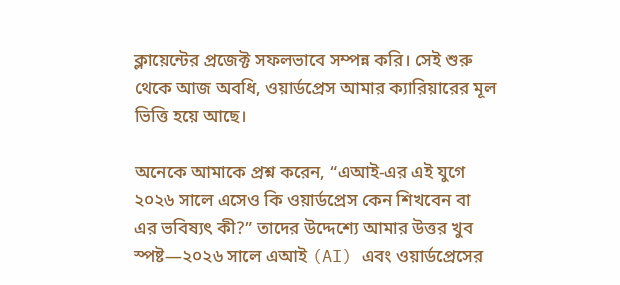ক্লায়েন্টের প্রজেক্ট সফলভাবে সম্পন্ন করি। সেই শুরু থেকে আজ অবধি, ওয়ার্ডপ্রেস আমার ক্যারিয়ারের মূল ভিত্তি হয়ে আছে।

অনেকে আমাকে প্রশ্ন করেন, “এআই-এর এই যুগে ২০২৬ সালে এসেও কি ওয়ার্ডপ্রেস কেন শিখবেন বা এর ভবিষ্যৎ কী?” তাদের উদ্দেশ্যে আমার উত্তর খুব স্পষ্ট—২০২৬ সালে এআই (AI) এবং ওয়ার্ডপ্রেসের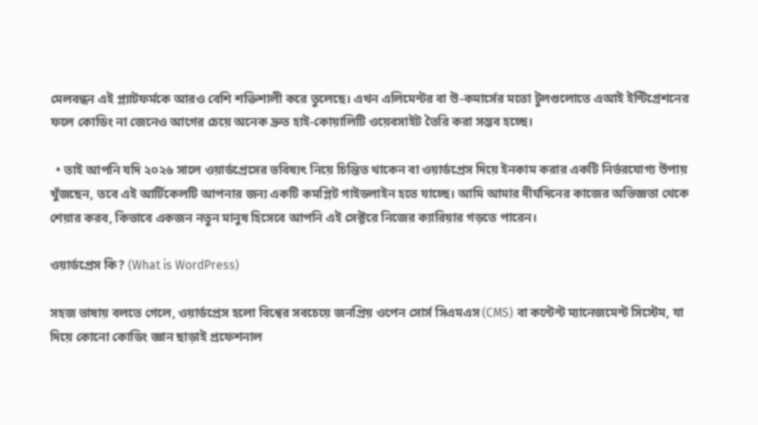মেলবন্ধন এই প্ল্যাটফর্মকে আরও বেশি শক্তিশালী করে তুলেছে। এখন এলিমেন্টর বা উ-কমার্সের মতো টুলগুলোতে এআই ইন্টিগ্রেশনের ফলে কোডিং না জেনেও আগের চেয়ে অনেক দ্রুত হাই-কোয়ালিটি ওয়েবসাইট তৈরি করা সম্ভব হচ্ছে।

  • তাই আপনি যদি ২০২৬ সালে ওয়ার্ডপ্রেসের ভবিষ্যৎ নিয়ে চিন্তিত থাকেন বা ওয়ার্ডপ্রেস দিয়ে ইনকাম করার একটি নির্ভরযোগ্য উপায় খুঁজছেন, তবে এই আর্টিকেলটি আপনার জন্য একটি কমপ্লিট গাইডলাইন হতে যাচ্ছে। আমি আমার দীর্ঘদিনের কাজের অভিজ্ঞতা থেকে শেয়ার করব, কিভাবে একজন নতুন মানুষ হিসেবে আপনি এই সেক্টরে নিজের ক্যারিয়ার গড়তে পারেন।

ওয়ার্ডপ্রেস কি? (What is WordPress)

সহজ ভাষায় বলতে গেলে, ওয়ার্ডপ্রেস হলো বিশ্বের সবচেয়ে জনপ্রিয় ওপেন সোর্স সিএমএস (CMS) বা কন্টেন্ট ম্যানেজমেন্ট সিস্টেম, যা দিয়ে কোনো কোডিং জ্ঞান ছাড়াই প্রফেশনাল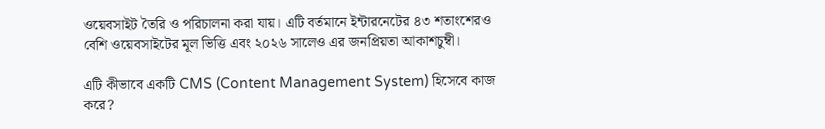ওয়েবসাইট তৈরি ও পরিচালনা করা যায়। এটি বর্তমানে ইন্টারনেটের ৪৩ শতাংশেরও বেশি ওয়েবসাইটের মূল ভিত্তি এবং ২০২৬ সালেও এর জনপ্রিয়তা আকাশচুম্বী।

এটি কীভাবে একটি CMS (Content Management System) হিসেবে কাজ করে?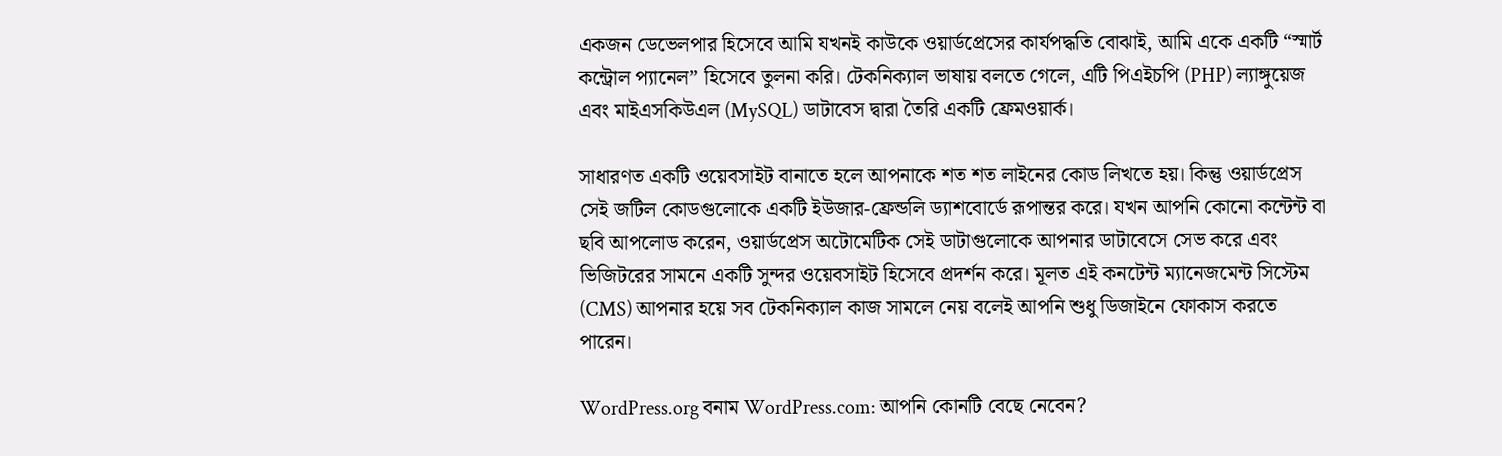একজন ডেভেলপার হিসেবে আমি যখনই কাউকে ওয়ার্ডপ্রেসের কার্যপদ্ধতি বোঝাই, আমি একে একটি “স্মার্ট কন্ট্রোল প্যানেল” হিসেবে তুলনা করি। টেকনিক্যাল ভাষায় বলতে গেলে, এটি পিএইচপি (PHP) ল্যাঙ্গুয়েজ এবং মাইএসকিউএল (MySQL) ডাটাবেস দ্বারা তৈরি একটি ফ্রেমওয়ার্ক।

সাধারণত একটি ওয়েবসাইট বানাতে হলে আপনাকে শত শত লাইনের কোড লিখতে হয়। কিন্তু ওয়ার্ডপ্রেস সেই জটিল কোডগুলোকে একটি ইউজার-ফ্রেন্ডলি ড্যাশবোর্ডে রূপান্তর করে। যখন আপনি কোনো কন্টেন্ট বা ছবি আপলোড করেন, ওয়ার্ডপ্রেস অটোমেটিক সেই ডাটাগুলোকে আপনার ডাটাবেসে সেভ করে এবং ভিজিটরের সামনে একটি সুন্দর ওয়েবসাইট হিসেবে প্রদর্শন করে। মূলত এই কনটেন্ট ম্যানেজমেন্ট সিস্টেম (CMS) আপনার হয়ে সব টেকনিক্যাল কাজ সামলে নেয় বলেই আপনি শুধু ডিজাইনে ফোকাস করতে পারেন।

WordPress.org বনাম WordPress.com: আপনি কোনটি বেছে নেবেন?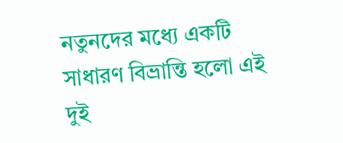নতুনদের মধ্যে একটি সাধারণ বিভ্রান্তি হলো এই দুই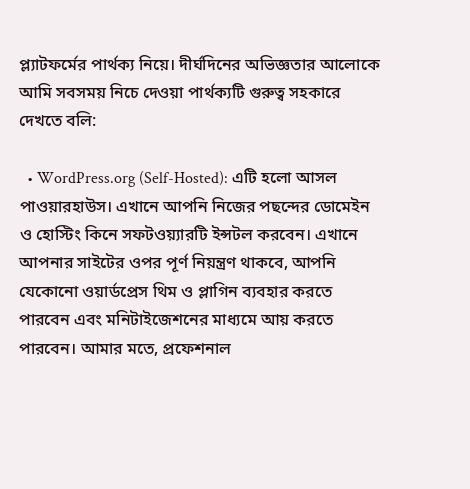প্ল্যাটফর্মের পার্থক্য নিয়ে। দীর্ঘদিনের অভিজ্ঞতার আলোকে আমি সবসময় নিচে দেওয়া পার্থক্যটি গুরুত্ব সহকারে দেখতে বলি:

  • WordPress.org (Self-Hosted): এটি হলো আসল পাওয়ারহাউস। এখানে আপনি নিজের পছন্দের ডোমেইন ও হোস্টিং কিনে সফটওয়্যারটি ইন্সটল করবেন। এখানে আপনার সাইটের ওপর পূর্ণ নিয়ন্ত্রণ থাকবে, আপনি যেকোনো ওয়ার্ডপ্রেস থিম ও প্লাগিন ব্যবহার করতে পারবেন এবং মনিটাইজেশনের মাধ্যমে আয় করতে পারবেন। আমার মতে, প্রফেশনাল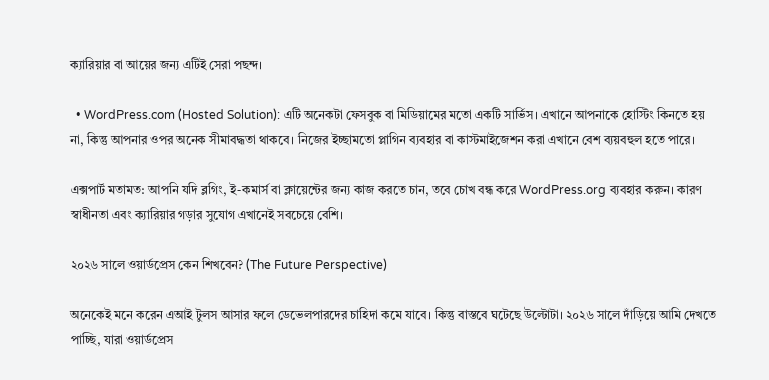ক্যারিয়ার বা আয়ের জন্য এটিই সেরা পছন্দ।

  • WordPress.com (Hosted Solution): এটি অনেকটা ফেসবুক বা মিডিয়ামের মতো একটি সার্ভিস। এখানে আপনাকে হোস্টিং কিনতে হয় না, কিন্তু আপনার ওপর অনেক সীমাবদ্ধতা থাকবে। নিজের ইচ্ছামতো প্লাগিন ব্যবহার বা কাস্টমাইজেশন করা এখানে বেশ ব্যয়বহুল হতে পারে।

এক্সপার্ট মতামত: আপনি যদি ব্লগিং, ই-কমার্স বা ক্লায়েন্টের জন্য কাজ করতে চান, তবে চোখ বন্ধ করে WordPress.org ব্যবহার করুন। কারণ স্বাধীনতা এবং ক্যারিয়ার গড়ার সুযোগ এখানেই সবচেয়ে বেশি।

২০২৬ সালে ওয়ার্ডপ্রেস কেন শিখবেন? (The Future Perspective)

অনেকেই মনে করেন এআই টুলস আসার ফলে ডেভেলপারদের চাহিদা কমে যাবে। কিন্তু বাস্তবে ঘটেছে উল্টোটা। ২০২৬ সালে দাঁড়িয়ে আমি দেখতে পাচ্ছি, যারা ওয়ার্ডপ্রেস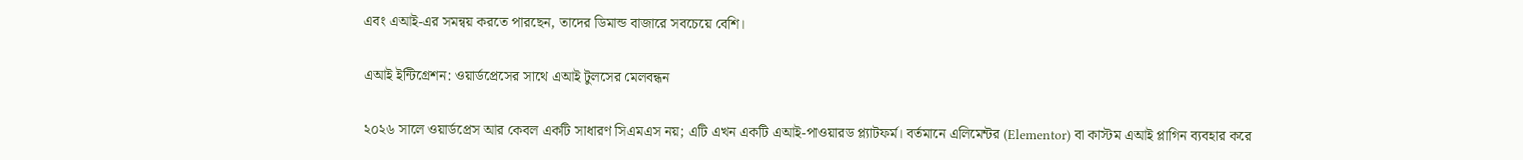এবং এআই-এর সমন্বয় করতে পারছেন, তাদের ডিমান্ড বাজারে সবচেয়ে বেশি।

এআই ইন্টিগ্রেশন: ওয়ার্ডপ্রেসের সাথে এআই টুলসের মেলবন্ধন

২০২৬ সালে ওয়ার্ডপ্রেস আর কেবল একটি সাধারণ সিএমএস নয়; এটি এখন একটি এআই-পাওয়ারড প্ল্যাটফর্ম। বর্তমানে এলিমেন্টর (Elementor) বা কাস্টম এআই প্লাগিন ব্যবহার করে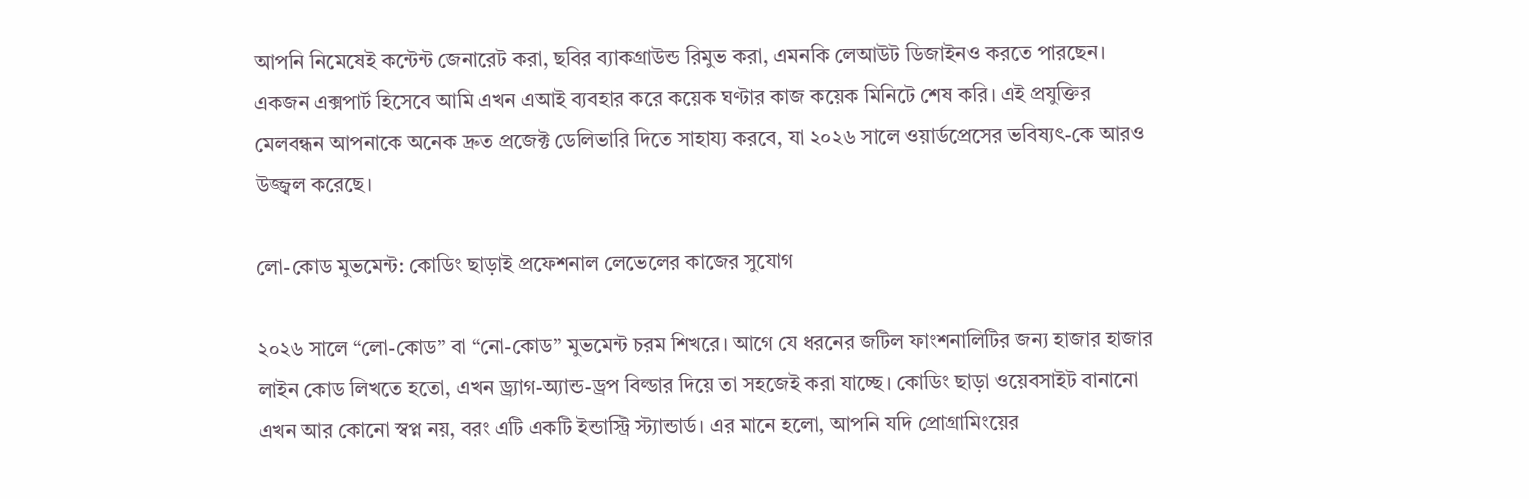আপনি নিমেষেই কন্টেন্ট জেনারেট করা, ছবির ব্যাকগ্রাউন্ড রিমুভ করা, এমনকি লেআউট ডিজাইনও করতে পারছেন। একজন এক্সপার্ট হিসেবে আমি এখন এআই ব্যবহার করে কয়েক ঘণ্টার কাজ কয়েক মিনিটে শেষ করি। এই প্রযুক্তির মেলবন্ধন আপনাকে অনেক দ্রুত প্রজেক্ট ডেলিভারি দিতে সাহায্য করবে, যা ২০২৬ সালে ওয়ার্ডপ্রেসের ভবিষ্যৎ-কে আরও উজ্জ্বল করেছে।

লো-কোড মুভমেন্ট: কোডিং ছাড়াই প্রফেশনাল লেভেলের কাজের সুযোগ

২০২৬ সালে “লো-কোড” বা “নো-কোড” মুভমেন্ট চরম শিখরে। আগে যে ধরনের জটিল ফাংশনালিটির জন্য হাজার হাজার লাইন কোড লিখতে হতো, এখন ড্র্যাগ-অ্যান্ড-ড্রপ বিল্ডার দিয়ে তা সহজেই করা যাচ্ছে। কোডিং ছাড়া ওয়েবসাইট বানানো এখন আর কোনো স্বপ্ন নয়, বরং এটি একটি ইন্ডাস্ট্রি স্ট্যান্ডার্ড। এর মানে হলো, আপনি যদি প্রোগ্রামিংয়ের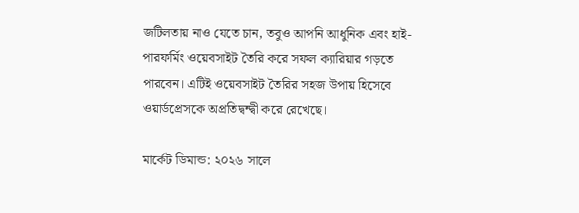জটিলতায় নাও যেতে চান, তবুও আপনি আধুনিক এবং হাই-পারফর্মিং ওয়েবসাইট তৈরি করে সফল ক্যারিয়ার গড়তে পারবেন। এটিই ওয়েবসাইট তৈরির সহজ উপায় হিসেবে ওয়ার্ডপ্রেসকে অপ্রতিদ্বন্দ্বী করে রেখেছে।

মার্কেট ডিমান্ড: ২০২৬ সালে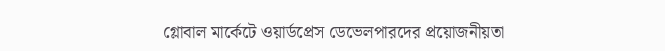গ্লোবাল মার্কেটে ওয়ার্ডপ্রেস ডেভেলপারদের প্রয়োজনীয়তা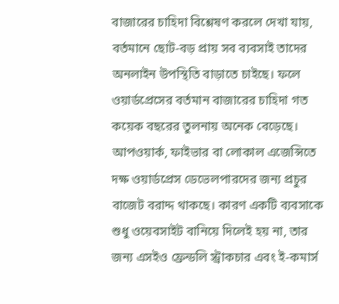বাজারের চাহিদা বিশ্লেষণ করলে দেখা যায়, বর্তমানে ছোট-বড় প্রায় সব ব্যবসাই তাদের অনলাইন উপস্থিতি বাড়াতে চাইছে। ফলে ওয়ার্ডপ্রেসের বর্তমান বাজারের চাহিদা গত কয়েক বছরের তুলনায় অনেক বেড়েছে। আপওয়ার্ক, ফাইভার বা লোকাল এজেন্সিতে দক্ষ ওয়ার্ডপ্রেস ডেভেলপারদের জন্য প্রচুর বাজেট বরাদ্দ থাকছে। কারণ একটি ব্যবসাকে শুধু ওয়েবসাইট বানিয়ে দিলেই হয় না, তার জন্য এসইও ফ্রেন্ডলি স্ট্রাকচার এবং ই-কমার্স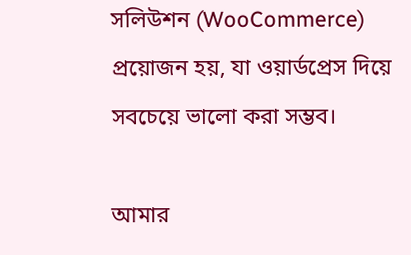সলিউশন (WooCommerce) প্রয়োজন হয়, যা ওয়ার্ডপ্রেস দিয়ে সবচেয়ে ভালো করা সম্ভব।

আমার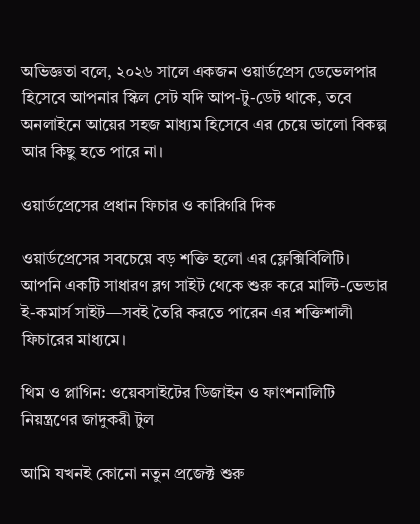অভিজ্ঞতা বলে, ২০২৬ সালে একজন ওয়ার্ডপ্রেস ডেভেলপার হিসেবে আপনার স্কিল সেট যদি আপ-টু-ডেট থাকে, তবে অনলাইনে আয়ের সহজ মাধ্যম হিসেবে এর চেয়ে ভালো বিকল্প আর কিছু হতে পারে না।

ওয়ার্ডপ্রেসের প্রধান ফিচার ও কারিগরি দিক

ওয়ার্ডপ্রেসের সবচেয়ে বড় শক্তি হলো এর ফ্লেক্সিবিলিটি। আপনি একটি সাধারণ ব্লগ সাইট থেকে শুরু করে মাল্টি-ভেন্ডার ই-কমার্স সাইট—সবই তৈরি করতে পারেন এর শক্তিশালী ফিচারের মাধ্যমে।

থিম ও প্লাগিন: ওয়েবসাইটের ডিজাইন ও ফাংশনালিটি নিয়ন্ত্রণের জাদুকরী টুল

আমি যখনই কোনো নতুন প্রজেক্ট শুরু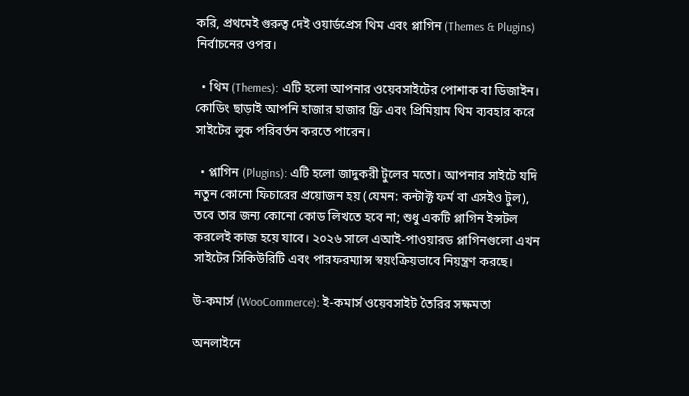করি, প্রথমেই গুরুত্ব দেই ওয়ার্ডপ্রেস থিম এবং প্লাগিন (Themes & Plugins) নির্বাচনের ওপর।

  • থিম (Themes): এটি হলো আপনার ওয়েবসাইটের পোশাক বা ডিজাইন। কোডিং ছাড়াই আপনি হাজার হাজার ফ্রি এবং প্রিমিয়াম থিম ব্যবহার করে সাইটের লুক পরিবর্তন করতে পারেন।

  • প্লাগিন (Plugins): এটি হলো জাদুকরী টুলের মতো। আপনার সাইটে যদি নতুন কোনো ফিচারের প্রয়োজন হয় (যেমন: কন্টাক্ট ফর্ম বা এসইও টুল), তবে তার জন্য কোনো কোড লিখতে হবে না; শুধু একটি প্লাগিন ইন্সটল করলেই কাজ হয়ে যাবে। ২০২৬ সালে এআই-পাওয়ারড প্লাগিনগুলো এখন সাইটের সিকিউরিটি এবং পারফরম্যান্স স্বয়ংক্রিয়ভাবে নিয়ন্ত্রণ করছে।

উ-কমার্স (WooCommerce): ই-কমার্স ওয়েবসাইট তৈরির সক্ষমতা

অনলাইনে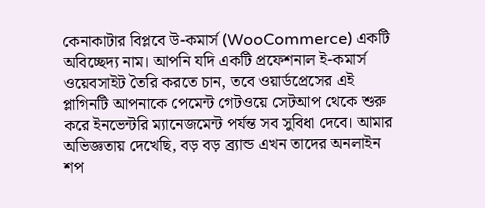কেনাকাটার বিপ্লবে উ-কমার্স (WooCommerce) একটি অবিচ্ছেদ্য নাম। আপনি যদি একটি প্রফেশনাল ই-কমার্স ওয়েবসাইট তৈরি করতে চান, তবে ওয়ার্ডপ্রেসের এই প্লাগিনটি আপনাকে পেমেন্ট গেটওয়ে সেটআপ থেকে শুরু করে ইনভেন্টরি ম্যানেজমেন্ট পর্যন্ত সব সুবিধা দেবে। আমার অভিজ্ঞতায় দেখেছি, বড় বড় ব্র্যান্ড এখন তাদের অনলাইন শপ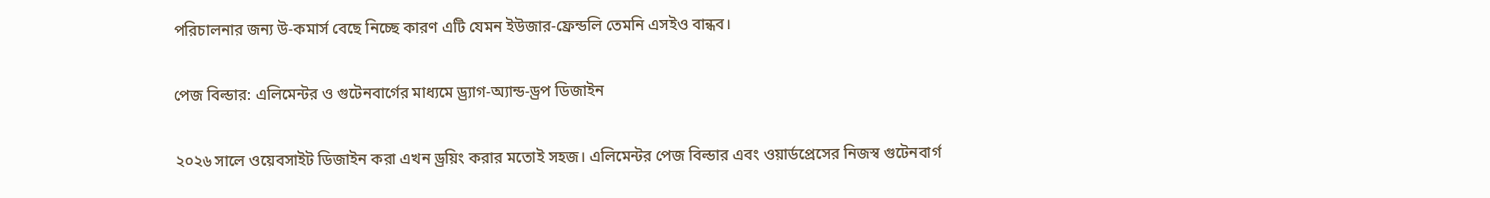পরিচালনার জন্য উ-কমার্স বেছে নিচ্ছে কারণ এটি যেমন ইউজার-ফ্রেন্ডলি তেমনি এসইও বান্ধব।

পেজ বিল্ডার: এলিমেন্টর ও গুটেনবার্গের মাধ্যমে ড্র্যাগ-অ্যান্ড-ড্রপ ডিজাইন

২০২৬ সালে ওয়েবসাইট ডিজাইন করা এখন ড্রয়িং করার মতোই সহজ। এলিমেন্টর পেজ বিল্ডার এবং ওয়ার্ডপ্রেসের নিজস্ব গুটেনবার্গ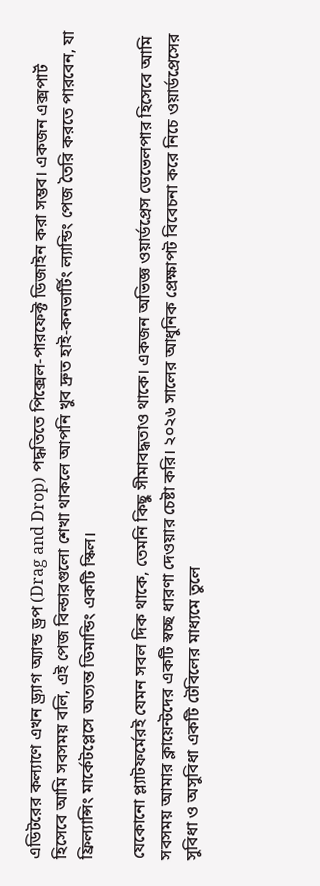এডিটরের কল্যাণে এখন ড্র্যাগ অ্যান্ড ড্রপ (Drag and Drop) পদ্ধতিতে পিক্সেল-পারফেক্ট ডিজাইন করা সম্ভব। একজন এক্সপার্ট হিসেবে আমি সবসময় বলি, এই পেজ বিল্ডারগুলো শেখা থাকলে আপনি খুব দ্রুত হাই-কনভার্টিং ল্যান্ডিং পেজ তৈরি করতে পারবেন, যা ফ্রিল্যান্সিং মার্কেটপ্লেসে অত্যন্ত ডিমান্ডিং একটি স্কিল।

যেকোনো প্ল্যাটফর্মেরই যেমন সবল দিক থাকে, তেমনি কিছু সীমাবদ্ধতাও থাকে। একজন অভিজ্ঞ ওয়ার্ডপ্রেস ডেভেলপার হিসেবে আমি সবসময় আমার ক্লায়েন্টদের একটি স্বচ্ছ ধারণা দেওয়ার চেষ্টা করি। ২০২৬ সালের আধুনিক প্রেক্ষাপট বিবেচনা করে নিচে ওয়ার্ডপ্রেসের সুবিধা ও অসুবিধা একটি টেবিলের মাধ্যমে তুলে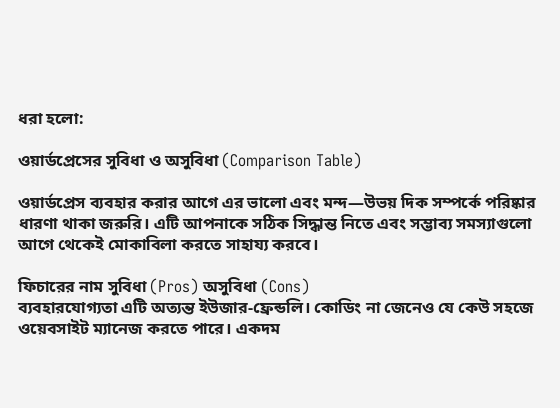ধরা হলো:

ওয়ার্ডপ্রেসের সুবিধা ও অসুবিধা (Comparison Table)

ওয়ার্ডপ্রেস ব্যবহার করার আগে এর ভালো এবং মন্দ—উভয় দিক সম্পর্কে পরিষ্কার ধারণা থাকা জরুরি। এটি আপনাকে সঠিক সিদ্ধান্ত নিতে এবং সম্ভাব্য সমস্যাগুলো আগে থেকেই মোকাবিলা করতে সাহায্য করবে।

ফিচারের নাম সুবিধা (Pros) অসুবিধা (Cons)
ব্যবহারযোগ্যতা এটি অত্যন্ত ইউজার-ফ্রেন্ডলি। কোডিং না জেনেও যে কেউ সহজে ওয়েবসাইট ম্যানেজ করতে পারে। একদম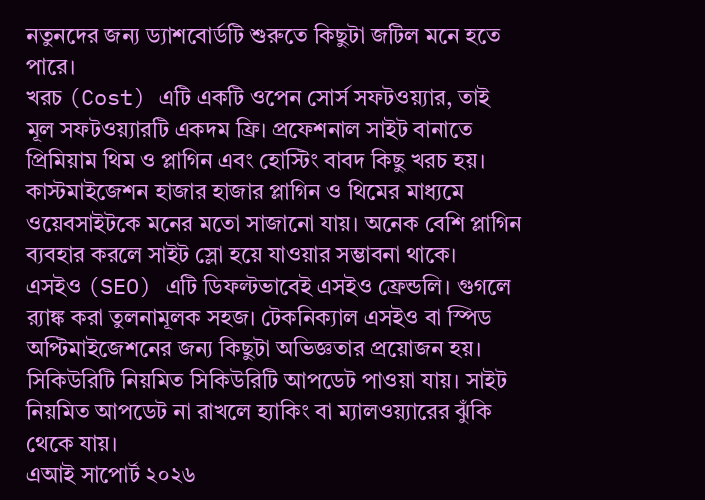নতুনদের জন্য ড্যাশবোর্ডটি শুরুতে কিছুটা জটিল মনে হতে পারে।
খরচ (Cost) এটি একটি ওপেন সোর্স সফটওয়্যার, তাই মূল সফটওয়্যারটি একদম ফ্রি। প্রফেশনাল সাইট বানাতে প্রিমিয়াম থিম ও প্লাগিন এবং হোস্টিং বাবদ কিছু খরচ হয়।
কাস্টমাইজেশন হাজার হাজার প্লাগিন ও থিমের মাধ্যমে ওয়েবসাইটকে মনের মতো সাজানো যায়। অনেক বেশি প্লাগিন ব্যবহার করলে সাইট স্লো হয়ে যাওয়ার সম্ভাবনা থাকে।
এসইও (SEO) এটি ডিফল্টভাবেই এসইও ফ্রেন্ডলি। গুগলে র‍্যাঙ্ক করা তুলনামূলক সহজ। টেকনিক্যাল এসইও বা স্পিড অপ্টিমাইজেশনের জন্য কিছুটা অভিজ্ঞতার প্রয়োজন হয়।
সিকিউরিটি নিয়মিত সিকিউরিটি আপডেট পাওয়া যায়। সাইট নিয়মিত আপডেট না রাখলে হ্যাকিং বা ম্যালওয়্যারের ঝুঁকি থেকে যায়।
এআই সাপোর্ট ২০২৬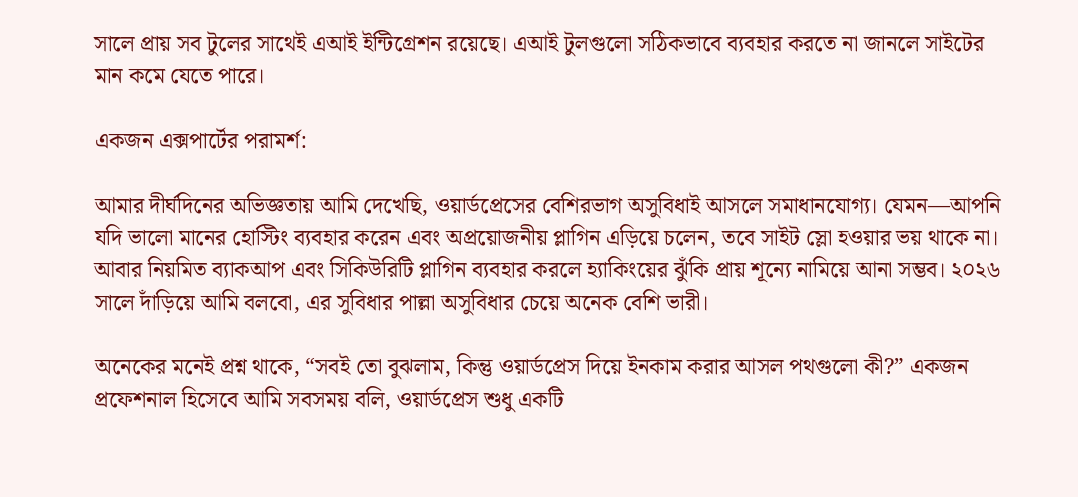সালে প্রায় সব টুলের সাথেই এআই ইন্টিগ্রেশন রয়েছে। এআই টুলগুলো সঠিকভাবে ব্যবহার করতে না জানলে সাইটের মান কমে যেতে পারে।

একজন এক্সপার্টের পরামর্শ:

আমার দীর্ঘদিনের অভিজ্ঞতায় আমি দেখেছি, ওয়ার্ডপ্রেসের বেশিরভাগ অসুবিধাই আসলে সমাধানযোগ্য। যেমন—আপনি যদি ভালো মানের হোস্টিং ব্যবহার করেন এবং অপ্রয়োজনীয় প্লাগিন এড়িয়ে চলেন, তবে সাইট স্লো হওয়ার ভয় থাকে না। আবার নিয়মিত ব্যাকআপ এবং সিকিউরিটি প্লাগিন ব্যবহার করলে হ্যাকিংয়ের ঝুঁকি প্রায় শূন্যে নামিয়ে আনা সম্ভব। ২০২৬ সালে দাঁড়িয়ে আমি বলবো, এর সুবিধার পাল্লা অসুবিধার চেয়ে অনেক বেশি ভারী।

অনেকের মনেই প্রশ্ন থাকে, “সবই তো বুঝলাম, কিন্তু ওয়ার্ডপ্রেস দিয়ে ইনকাম করার আসল পথগুলো কী?” একজন প্রফেশনাল হিসেবে আমি সবসময় বলি, ওয়ার্ডপ্রেস শুধু একটি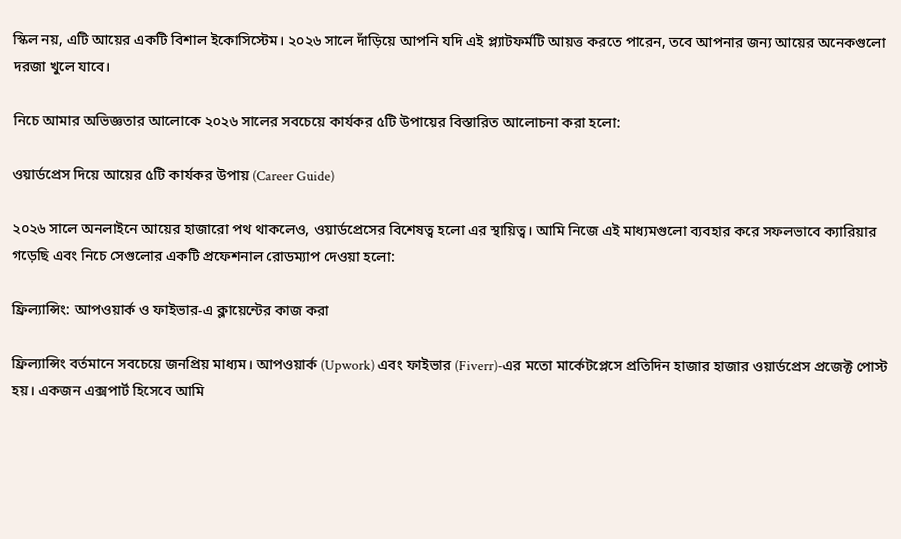স্কিল নয়, এটি আয়ের একটি বিশাল ইকোসিস্টেম। ২০২৬ সালে দাঁড়িয়ে আপনি যদি এই প্ল্যাটফর্মটি আয়ত্ত করতে পারেন, তবে আপনার জন্য আয়ের অনেকগুলো দরজা খুলে যাবে।

নিচে আমার অভিজ্ঞতার আলোকে ২০২৬ সালের সবচেয়ে কার্যকর ৫টি উপায়ের বিস্তারিত আলোচনা করা হলো:

ওয়ার্ডপ্রেস দিয়ে আয়ের ৫টি কার্যকর উপায় (Career Guide)

২০২৬ সালে অনলাইনে আয়ের হাজারো পথ থাকলেও, ওয়ার্ডপ্রেসের বিশেষত্ব হলো এর স্থায়িত্ব। আমি নিজে এই মাধ্যমগুলো ব্যবহার করে সফলভাবে ক্যারিয়ার গড়েছি এবং নিচে সেগুলোর একটি প্রফেশনাল রোডম্যাপ দেওয়া হলো:

ফ্রিল্যান্সিং: আপওয়ার্ক ও ফাইভার-এ ক্লায়েন্টের কাজ করা

ফ্রিল্যান্সিং বর্তমানে সবচেয়ে জনপ্রিয় মাধ্যম। আপওয়ার্ক (Upwork) এবং ফাইভার (Fiverr)-এর মতো মার্কেটপ্লেসে প্রতিদিন হাজার হাজার ওয়ার্ডপ্রেস প্রজেক্ট পোস্ট হয়। একজন এক্সপার্ট হিসেবে আমি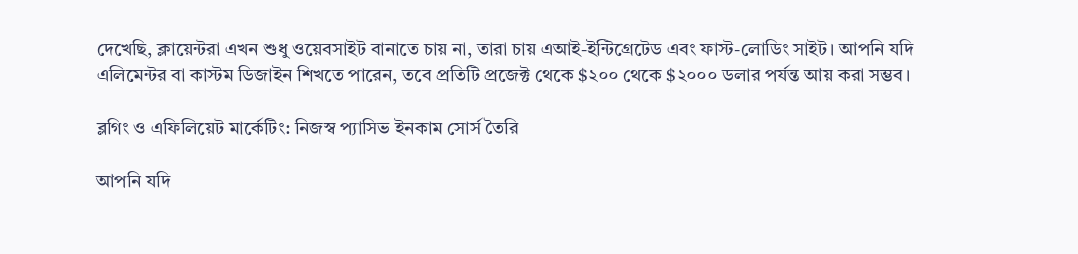দেখেছি, ক্লায়েন্টরা এখন শুধু ওয়েবসাইট বানাতে চায় না, তারা চায় এআই-ইন্টিগ্রেটেড এবং ফাস্ট-লোডিং সাইট। আপনি যদি এলিমেন্টর বা কাস্টম ডিজাইন শিখতে পারেন, তবে প্রতিটি প্রজেক্ট থেকে $২০০ থেকে $২০০০ ডলার পর্যন্ত আয় করা সম্ভব।

ব্লগিং ও এফিলিয়েট মার্কেটিং: নিজস্ব প্যাসিভ ইনকাম সোর্স তৈরি

আপনি যদি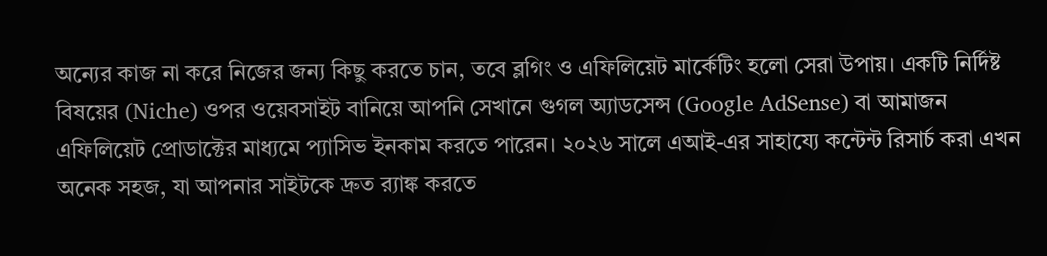অন্যের কাজ না করে নিজের জন্য কিছু করতে চান, তবে ব্লগিং ও এফিলিয়েট মার্কেটিং হলো সেরা উপায়। একটি নির্দিষ্ট বিষয়ের (Niche) ওপর ওয়েবসাইট বানিয়ে আপনি সেখানে গুগল অ্যাডসেন্স (Google AdSense) বা আমাজন এফিলিয়েট প্রোডাক্টের মাধ্যমে প্যাসিভ ইনকাম করতে পারেন। ২০২৬ সালে এআই-এর সাহায্যে কন্টেন্ট রিসার্চ করা এখন অনেক সহজ, যা আপনার সাইটকে দ্রুত র‍্যাঙ্ক করতে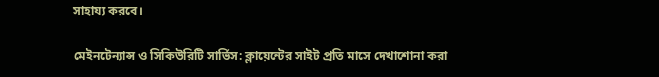সাহায্য করবে।

মেইনটেন্যান্স ও সিকিউরিটি সার্ভিস: ক্লায়েন্টের সাইট প্রতি মাসে দেখাশোনা করা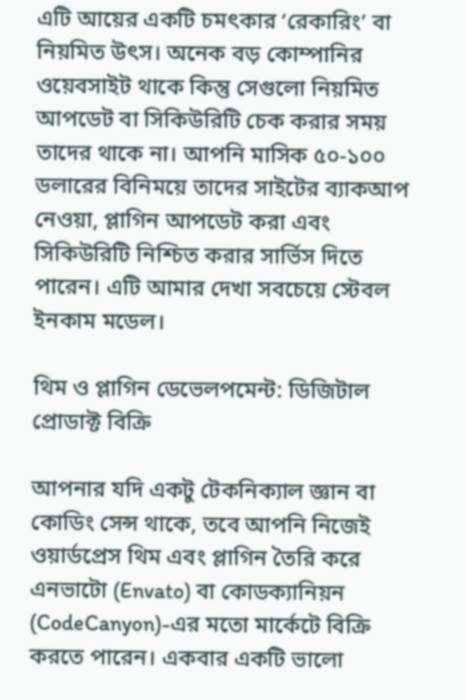এটি আয়ের একটি চমৎকার ‘রেকারিং’ বা নিয়মিত উৎস। অনেক বড় কোম্পানির ওয়েবসাইট থাকে কিন্তু সেগুলো নিয়মিত আপডেট বা সিকিউরিটি চেক করার সময় তাদের থাকে না। আপনি মাসিক ৫০-১০০ ডলারের বিনিময়ে তাদের সাইটের ব্যাকআপ নেওয়া, প্লাগিন আপডেট করা এবং সিকিউরিটি নিশ্চিত করার সার্ভিস দিতে পারেন। এটি আমার দেখা সবচেয়ে স্টেবল ইনকাম মডেল।

থিম ও প্লাগিন ডেভেলপমেন্ট: ডিজিটাল প্রোডাক্ট বিক্রি

আপনার যদি একটু টেকনিক্যাল জ্ঞান বা কোডিং সেন্স থাকে, তবে আপনি নিজেই ওয়ার্ডপ্রেস থিম এবং প্লাগিন তৈরি করে এনভাটো (Envato) বা কোডক্যানিয়ন (CodeCanyon)-এর মতো মার্কেটে বিক্রি করতে পারেন। একবার একটি ভালো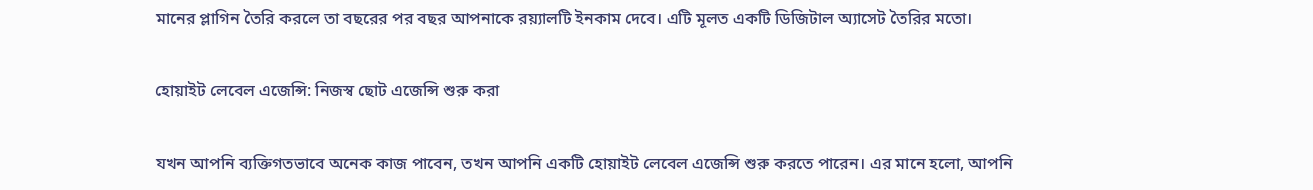মানের প্লাগিন তৈরি করলে তা বছরের পর বছর আপনাকে রয়্যালটি ইনকাম দেবে। এটি মূলত একটি ডিজিটাল অ্যাসেট তৈরির মতো।

হোয়াইট লেবেল এজেন্সি: নিজস্ব ছোট এজেন্সি শুরু করা

যখন আপনি ব্যক্তিগতভাবে অনেক কাজ পাবেন, তখন আপনি একটি হোয়াইট লেবেল এজেন্সি শুরু করতে পারেন। এর মানে হলো, আপনি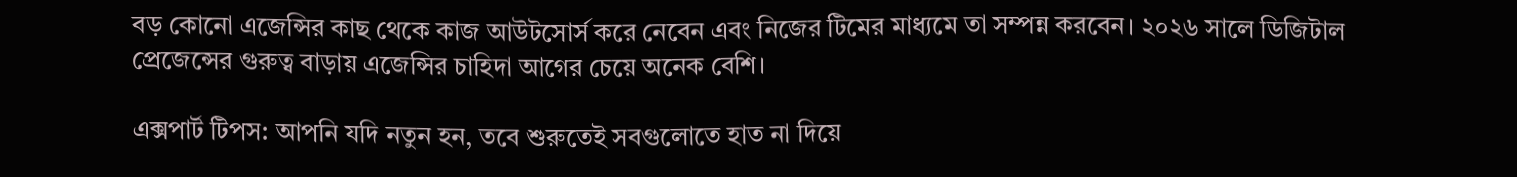বড় কোনো এজেন্সির কাছ থেকে কাজ আউটসোর্স করে নেবেন এবং নিজের টিমের মাধ্যমে তা সম্পন্ন করবেন। ২০২৬ সালে ডিজিটাল প্রেজেন্সের গুরুত্ব বাড়ায় এজেন্সির চাহিদা আগের চেয়ে অনেক বেশি।

এক্সপার্ট টিপস: আপনি যদি নতুন হন, তবে শুরুতেই সবগুলোতে হাত না দিয়ে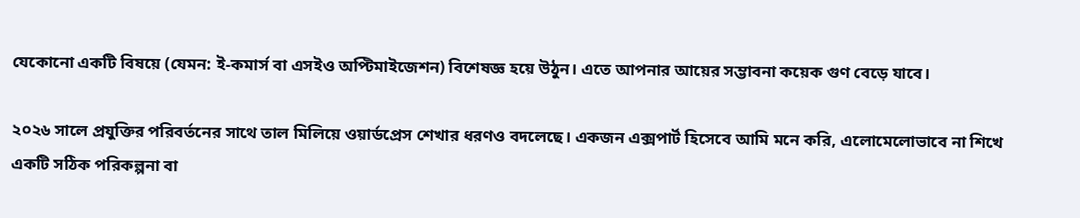যেকোনো একটি বিষয়ে (যেমন: ই-কমার্স বা এসইও অপ্টিমাইজেশন) বিশেষজ্ঞ হয়ে উঠুন। এতে আপনার আয়ের সম্ভাবনা কয়েক গুণ বেড়ে যাবে।

২০২৬ সালে প্রযুক্তির পরিবর্তনের সাথে তাল মিলিয়ে ওয়ার্ডপ্রেস শেখার ধরণও বদলেছে। একজন এক্সপার্ট হিসেবে আমি মনে করি, এলোমেলোভাবে না শিখে একটি সঠিক পরিকল্পনা বা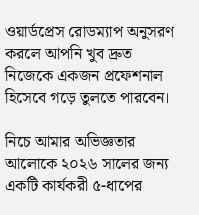ওয়ার্ডপ্রেস রোডম্যাপ অনুসরণ করলে আপনি খুব দ্রুত নিজেকে একজন প্রফেশনাল হিসেবে গড়ে তুলতে পারবেন।

নিচে আমার অভিজ্ঞতার আলোকে ২০২৬ সালের জন্য একটি কার্যকরী ৫-ধাপের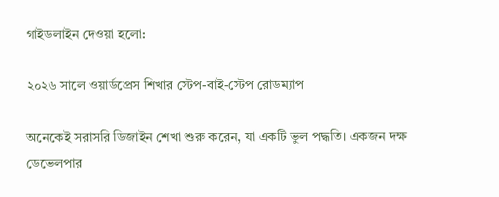গাইডলাইন দেওয়া হলো:

২০২৬ সালে ওয়ার্ডপ্রেস শিখার স্টেপ-বাই-স্টেপ রোডম্যাপ

অনেকেই সরাসরি ডিজাইন শেখা শুরু করেন, যা একটি ভুল পদ্ধতি। একজন দক্ষ ডেভেলপার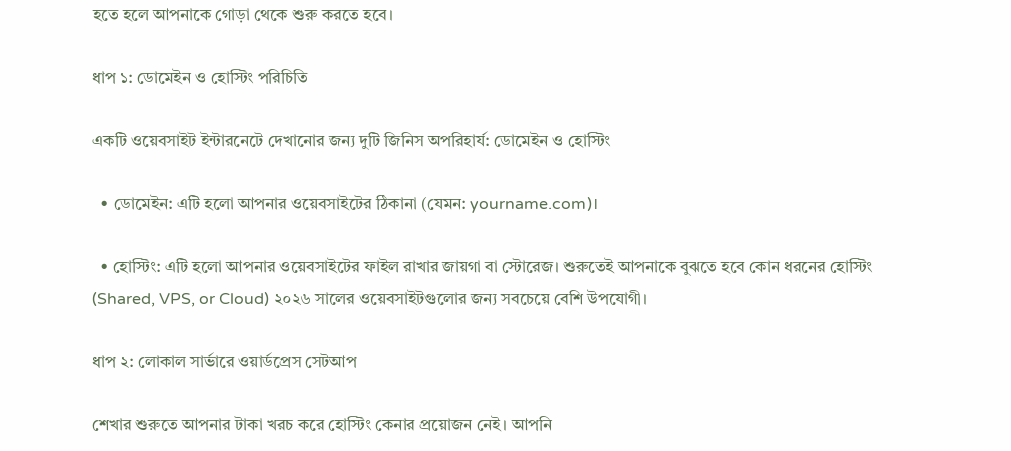হতে হলে আপনাকে গোড়া থেকে শুরু করতে হবে।

ধাপ ১: ডোমেইন ও হোস্টিং পরিচিতি

একটি ওয়েবসাইট ইন্টারনেটে দেখানোর জন্য দুটি জিনিস অপরিহার্য: ডোমেইন ও হোস্টিং

  • ডোমেইন: এটি হলো আপনার ওয়েবসাইটের ঠিকানা (যেমন: yourname.com)।

  • হোস্টিং: এটি হলো আপনার ওয়েবসাইটের ফাইল রাখার জায়গা বা স্টোরেজ। শুরুতেই আপনাকে বুঝতে হবে কোন ধরনের হোস্টিং (Shared, VPS, or Cloud) ২০২৬ সালের ওয়েবসাইটগুলোর জন্য সবচেয়ে বেশি উপযোগী।

ধাপ ২: লোকাল সার্ভারে ওয়ার্ডপ্রেস সেটআপ

শেখার শুরুতে আপনার টাকা খরচ করে হোস্টিং কেনার প্রয়োজন নেই। আপনি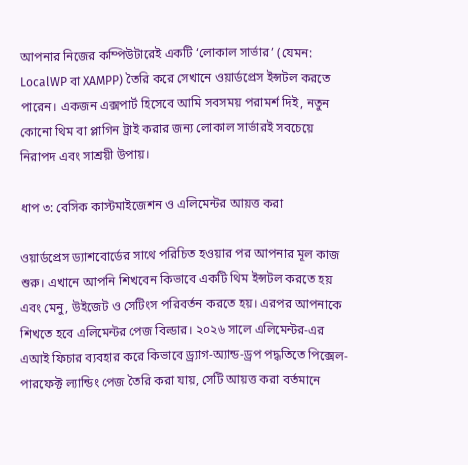আপনার নিজের কম্পিউটারেই একটি ‘লোকাল সার্ভার’ (যেমন: LocalWP বা XAMPP) তৈরি করে সেখানে ওয়ার্ডপ্রেস ইন্সটল করতে পারেন। একজন এক্সপার্ট হিসেবে আমি সবসময় পরামর্শ দিই, নতুন কোনো থিম বা প্লাগিন ট্রাই করার জন্য লোকাল সার্ভারই সবচেয়ে নিরাপদ এবং সাশ্রয়ী উপায়।

ধাপ ৩: বেসিক কাস্টমাইজেশন ও এলিমেন্টর আয়ত্ত করা

ওয়ার্ডপ্রেস ড্যাশবোর্ডের সাথে পরিচিত হওয়ার পর আপনার মূল কাজ শুরু। এখানে আপনি শিখবেন কিভাবে একটি থিম ইন্সটল করতে হয় এবং মেনু, উইজেট ও সেটিংস পরিবর্তন করতে হয়। এরপর আপনাকে শিখতে হবে এলিমেন্টর পেজ বিল্ডার। ২০২৬ সালে এলিমেন্টর-এর এআই ফিচার ব্যবহার করে কিভাবে ড্র্যাগ-অ্যান্ড-ড্রপ পদ্ধতিতে পিক্সেল-পারফেক্ট ল্যান্ডিং পেজ তৈরি করা যায়, সেটি আয়ত্ত করা বর্তমানে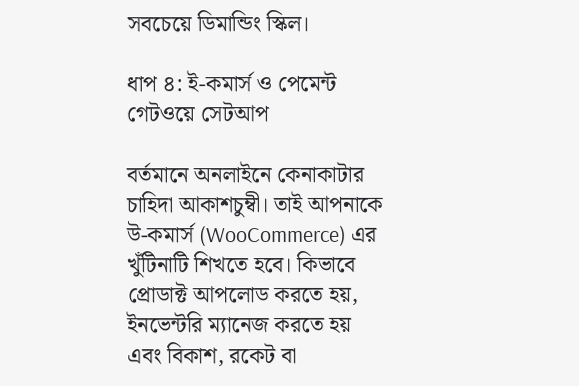সবচেয়ে ডিমান্ডিং স্কিল।

ধাপ ৪: ই-কমার্স ও পেমেন্ট গেটওয়ে সেটআপ

বর্তমানে অনলাইনে কেনাকাটার চাহিদা আকাশচুম্বী। তাই আপনাকে উ-কমার্স (WooCommerce) এর খুঁটিনাটি শিখতে হবে। কিভাবে প্রোডাক্ট আপলোড করতে হয়, ইনভেন্টরি ম্যানেজ করতে হয় এবং বিকাশ, রকেট বা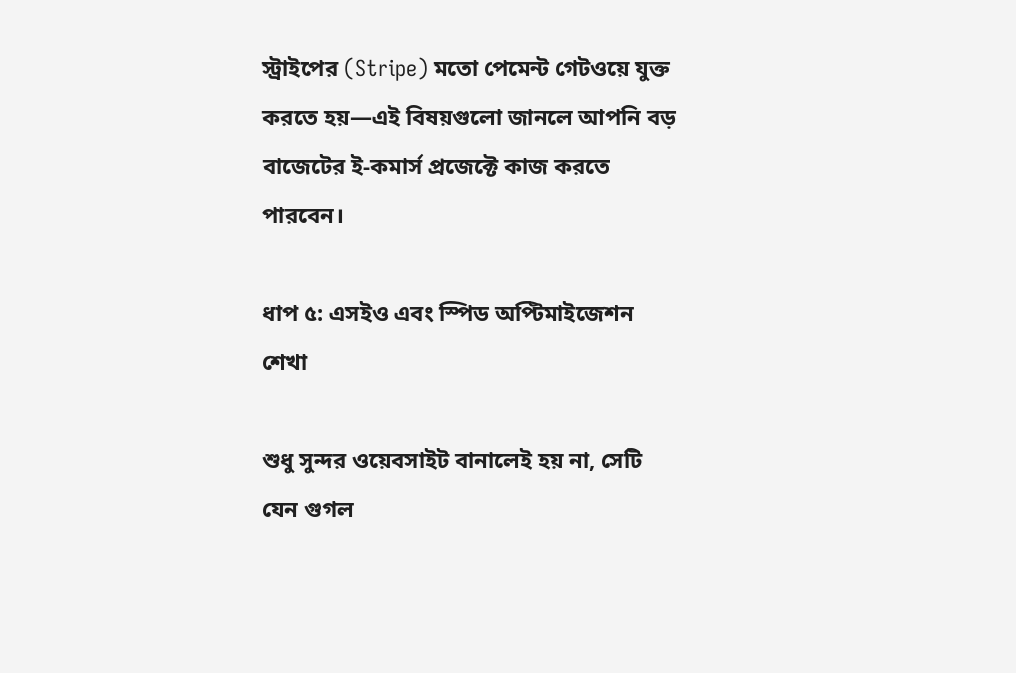স্ট্রাইপের (Stripe) মতো পেমেন্ট গেটওয়ে যুক্ত করতে হয়—এই বিষয়গুলো জানলে আপনি বড় বাজেটের ই-কমার্স প্রজেক্টে কাজ করতে পারবেন।

ধাপ ৫: এসইও এবং স্পিড অপ্টিমাইজেশন শেখা

শুধু সুন্দর ওয়েবসাইট বানালেই হয় না, সেটি যেন গুগল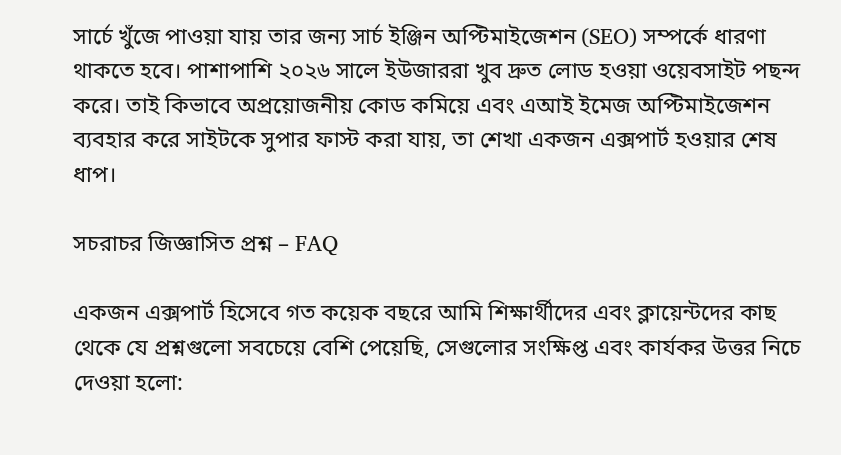সার্চে খুঁজে পাওয়া যায় তার জন্য সার্চ ইঞ্জিন অপ্টিমাইজেশন (SEO) সম্পর্কে ধারণা থাকতে হবে। পাশাপাশি ২০২৬ সালে ইউজাররা খুব দ্রুত লোড হওয়া ওয়েবসাইট পছন্দ করে। তাই কিভাবে অপ্রয়োজনীয় কোড কমিয়ে এবং এআই ইমেজ অপ্টিমাইজেশন ব্যবহার করে সাইটকে সুপার ফাস্ট করা যায়, তা শেখা একজন এক্সপার্ট হওয়ার শেষ ধাপ।

সচরাচর জিজ্ঞাসিত প্রশ্ন – FAQ

একজন এক্সপার্ট হিসেবে গত কয়েক বছরে আমি শিক্ষার্থীদের এবং ক্লায়েন্টদের কাছ থেকে যে প্রশ্নগুলো সবচেয়ে বেশি পেয়েছি, সেগুলোর সংক্ষিপ্ত এবং কার্যকর উত্তর নিচে দেওয়া হলো: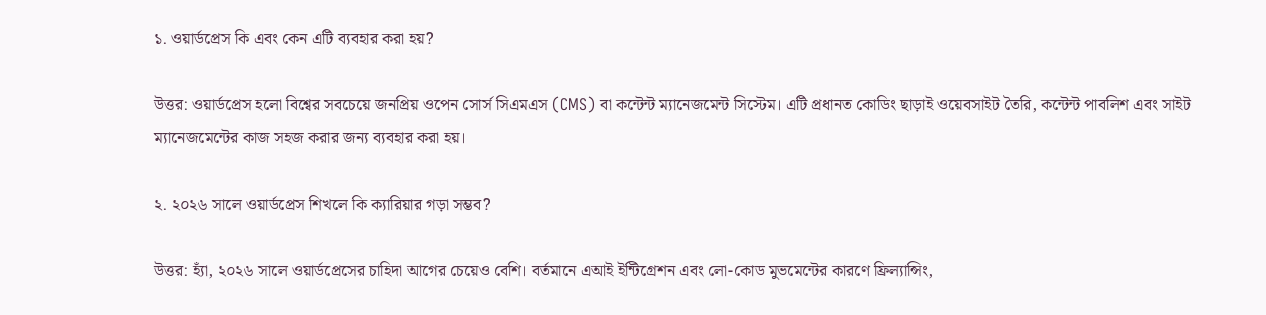১. ওয়ার্ডপ্রেস কি এবং কেন এটি ব্যবহার করা হয়?

উত্তর: ওয়ার্ডপ্রেস হলো বিশ্বের সবচেয়ে জনপ্রিয় ওপেন সোর্স সিএমএস (CMS) বা কন্টেন্ট ম্যানেজমেন্ট সিস্টেম। এটি প্রধানত কোডিং ছাড়াই ওয়েবসাইট তৈরি, কন্টেন্ট পাবলিশ এবং সাইট ম্যানেজমেন্টের কাজ সহজ করার জন্য ব্যবহার করা হয়।

২. ২০২৬ সালে ওয়ার্ডপ্রেস শিখলে কি ক্যারিয়ার গড়া সম্ভব?

উত্তর: হ্যাঁ, ২০২৬ সালে ওয়ার্ডপ্রেসের চাহিদা আগের চেয়েও বেশি। বর্তমানে এআই ইন্টিগ্রেশন এবং লো-কোড মুভমেন্টের কারণে ফ্রিল্যান্সিং,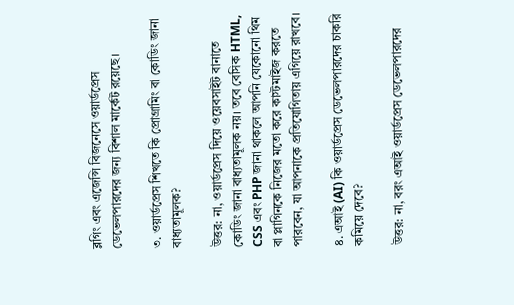ব্লগিং এবং এজেন্সি বিজনেসে ওয়ার্ডপ্রেস ডেভেলপারদের জন্য বিশাল মার্কেট রয়েছে।

৩. ওয়ার্ডপ্রেস শিখতে কি প্রোগ্রামিং বা কোডিং জানা বাধ্যতামূলক?

উত্তর: না, ওয়ার্ডপ্রেস দিয়ে ওয়েবসাইট বানাতে কোডিং জানা বাধ্যতামূলক নয়। তবে বেসিক HTML, CSS এবং PHP জানা থাকলে আপনি যেকোনো থিম বা প্লাগিনকে নিজের মতো করে কাস্টমাইজ করতে পারবেন, যা আপনাকে প্রতিযোগিতায় এগিয়ে রাখবে।

৪. এআই (AI) কি ওয়ার্ডপ্রেস ডেভেলপারদের চাকরি কমিয়ে দেবে?

উত্তর: না, বরং এআই ওয়ার্ডপ্রেস ডেভেলপারদের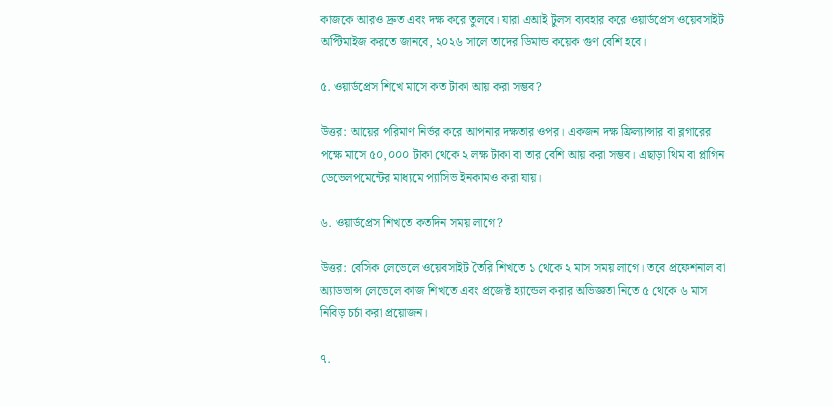কাজকে আরও দ্রুত এবং দক্ষ করে তুলবে। যারা এআই টুলস ব্যবহার করে ওয়ার্ডপ্রেস ওয়েবসাইট অপ্টিমাইজ করতে জানবে, ২০২৬ সালে তাদের ডিমান্ড কয়েক গুণ বেশি হবে।

৫. ওয়ার্ডপ্রেস শিখে মাসে কত টাকা আয় করা সম্ভব?

উত্তর: আয়ের পরিমাণ নির্ভর করে আপনার দক্ষতার ওপর। একজন দক্ষ ফ্রিল্যান্সার বা ব্লগারের পক্ষে মাসে ৫০,০০০ টাকা থেকে ২ লক্ষ টাকা বা তার বেশি আয় করা সম্ভব। এছাড়া থিম বা প্লাগিন ডেভেলপমেন্টের মাধ্যমে প্যাসিভ ইনকামও করা যায়।

৬. ওয়ার্ডপ্রেস শিখতে কতদিন সময় লাগে?

উত্তর: বেসিক লেভেলে ওয়েবসাইট তৈরি শিখতে ১ থেকে ২ মাস সময় লাগে। তবে প্রফেশনাল বা অ্যাডভান্স লেভেলে কাজ শিখতে এবং প্রজেক্ট হ্যান্ডেল করার অভিজ্ঞতা নিতে ৫ থেকে ৬ মাস নিবিড় চর্চা করা প্রয়োজন।

৭.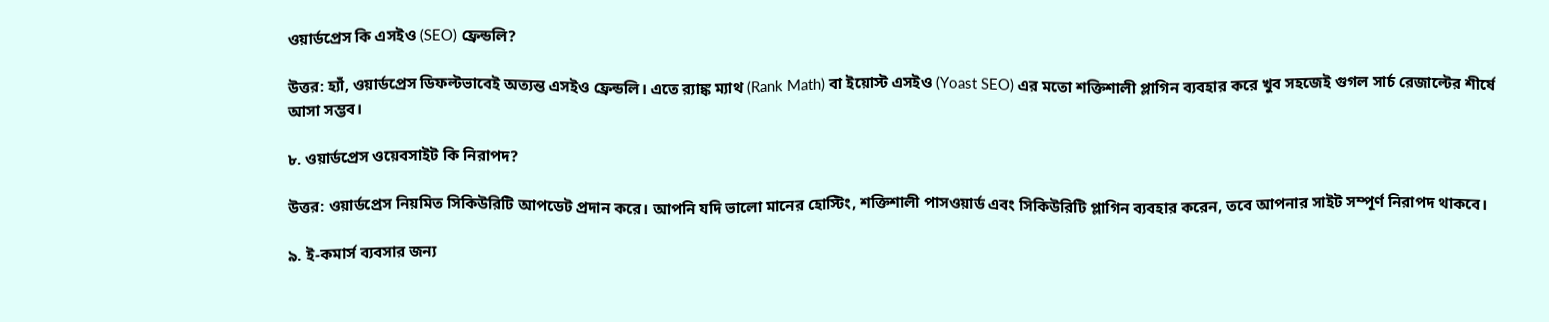ওয়ার্ডপ্রেস কি এসইও (SEO) ফ্রেন্ডলি?

উত্তর: হ্যাঁ, ওয়ার্ডপ্রেস ডিফল্টভাবেই অত্যন্ত এসইও ফ্রেন্ডলি। এতে র‍্যাঙ্ক ম্যাথ (Rank Math) বা ইয়োস্ট এসইও (Yoast SEO) এর মতো শক্তিশালী প্লাগিন ব্যবহার করে খুব সহজেই গুগল সার্চ রেজাল্টের শীর্ষে আসা সম্ভব।

৮. ওয়ার্ডপ্রেস ওয়েবসাইট কি নিরাপদ?

উত্তর: ওয়ার্ডপ্রেস নিয়মিত সিকিউরিটি আপডেট প্রদান করে। আপনি যদি ভালো মানের হোস্টিং, শক্তিশালী পাসওয়ার্ড এবং সিকিউরিটি প্লাগিন ব্যবহার করেন, তবে আপনার সাইট সম্পূর্ণ নিরাপদ থাকবে।

৯. ই-কমার্স ব্যবসার জন্য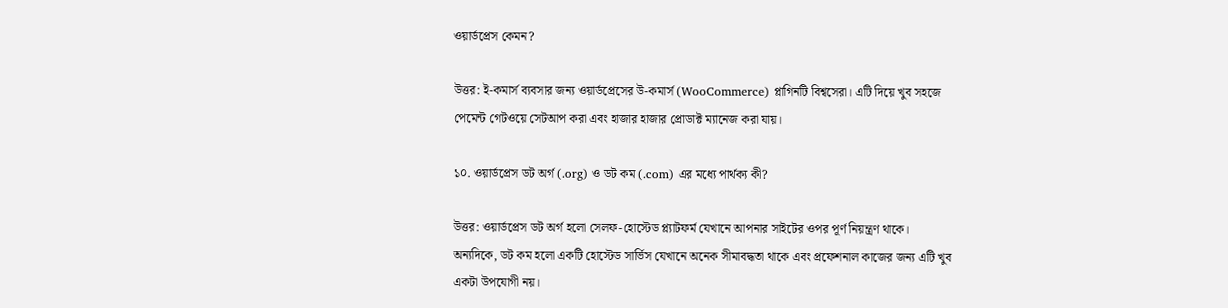ওয়ার্ডপ্রেস কেমন?

উত্তর: ই-কমার্স ব্যবসার জন্য ওয়ার্ডপ্রেসের উ-কমার্স (WooCommerce) প্লাগিনটি বিশ্বসেরা। এটি দিয়ে খুব সহজে পেমেন্ট গেটওয়ে সেটআপ করা এবং হাজার হাজার প্রোডাক্ট ম্যানেজ করা যায়।

১০. ওয়ার্ডপ্রেস ডট অর্গ (.org) ও ডট কম (.com) এর মধ্যে পার্থক্য কী?

উত্তর: ওয়ার্ডপ্রেস ডট অর্গ হলো সেলফ-হোস্টেড প্ল্যাটফর্ম যেখানে আপনার সাইটের ওপর পূর্ণ নিয়ন্ত্রণ থাকে। অন্যদিকে, ডট কম হলো একটি হোস্টেড সার্ভিস যেখানে অনেক সীমাবদ্ধতা থাকে এবং প্রফেশনাল কাজের জন্য এটি খুব একটা উপযোগী নয়।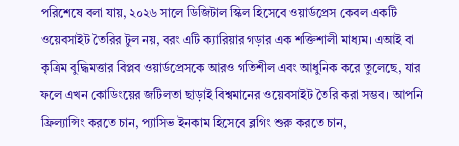পরিশেষে বলা যায়, ২০২৬ সালে ডিজিটাল স্কিল হিসেবে ওয়ার্ডপ্রেস কেবল একটি ওয়েবসাইট তৈরির টুল নয়, বরং এটি ক্যারিয়ার গড়ার এক শক্তিশালী মাধ্যম। এআই বা কৃত্রিম বুদ্ধিমত্তার বিপ্লব ওয়ার্ডপ্রেসকে আরও গতিশীল এবং আধুনিক করে তুলেছে, যার ফলে এখন কোডিংয়ের জটিলতা ছাড়াই বিশ্বমানের ওয়েবসাইট তৈরি করা সম্ভব। আপনি ফ্রিল্যান্সিং করতে চান, প্যাসিভ ইনকাম হিসেবে ব্লগিং শুরু করতে চান,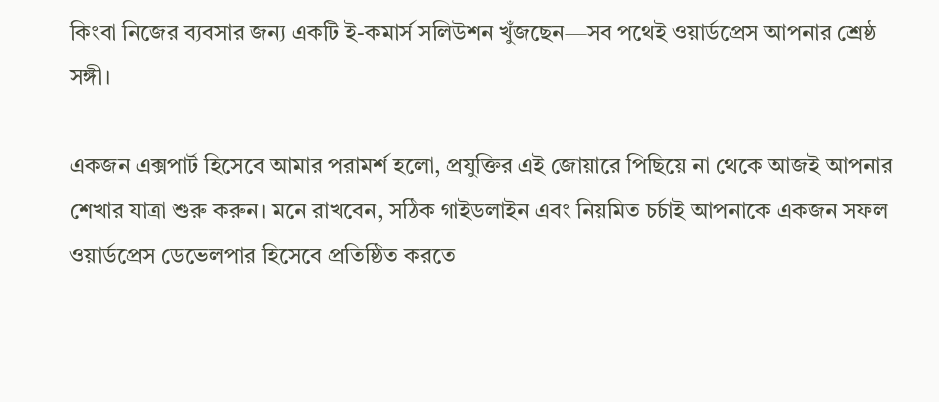কিংবা নিজের ব্যবসার জন্য একটি ই-কমার্স সলিউশন খুঁজছেন—সব পথেই ওয়ার্ডপ্রেস আপনার শ্রেষ্ঠ সঙ্গী।

একজন এক্সপার্ট হিসেবে আমার পরামর্শ হলো, প্রযুক্তির এই জোয়ারে পিছিয়ে না থেকে আজই আপনার শেখার যাত্রা শুরু করুন। মনে রাখবেন, সঠিক গাইডলাইন এবং নিয়মিত চর্চাই আপনাকে একজন সফল ওয়ার্ডপ্রেস ডেভেলপার হিসেবে প্রতিষ্ঠিত করতে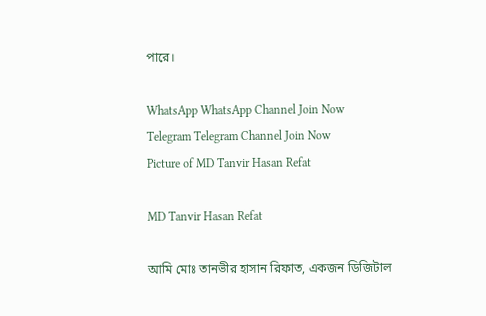পারে।

WhatsApp WhatsApp Channel Join Now
Telegram Telegram Channel Join Now
Picture of MD Tanvir Hasan Refat

MD Tanvir Hasan Refat

আমি মোঃ তানভীর হাসান রিফাত, একজন ডিজিটাল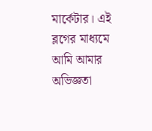মার্কেটার। এই ব্লগের মাধ্যমে আমি আমার অভিজ্ঞতা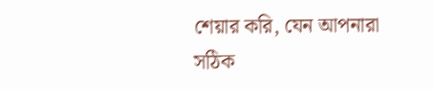শেয়ার করি, যেন আপনারা সঠিক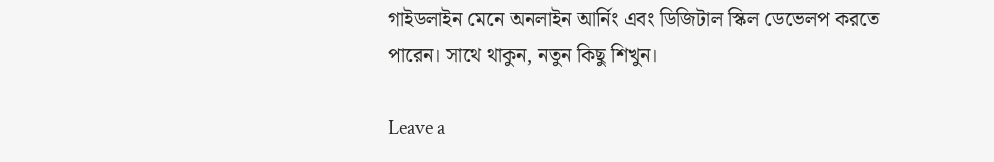গাইডলাইন মেনে অনলাইন আর্নিং এবং ডিজিটাল স্কিল ডেভেলপ করতে পারেন। সাথে থাকুন, নতুন কিছু শিখুন।

Leave a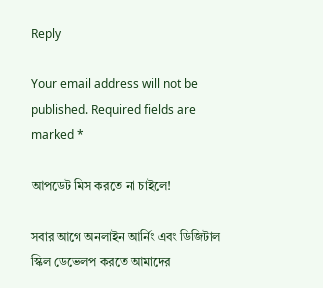Reply

Your email address will not be published. Required fields are marked *

আপডেট মিস করতে না চাইলে!

সবার আগে অনলাইন আর্নিং এবং ডিজিটাল স্কিল ডেভেলপ করতে আমাদের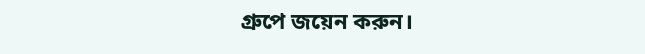গ্রুপে জয়েন করুন।